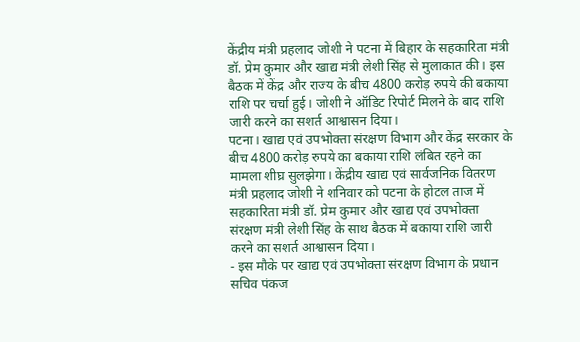केंद्रीय मंत्री प्रहलाद जोशी ने पटना में बिहार के सहकारिता मंत्री डॉ. प्रेम कुमार और खाद्य मंत्री लेशी सिंह से मुलाकात की। इस बैठक में केंद्र और राज्य के बीच 4800 करोड़ रुपये की बकाया राशि पर चर्चा हुई। जोशी ने ऑडिट रिपोर्ट मिलने के बाद राशि जारी करने का सशर्त आश्वासन दिया।
पटना। खाद्य एवं उपभोक्ता संरक्षण विभाग और केंद्र सरकार के बीच 4800 करोड़ रुपये का बकाया राशि लंबित रहने का मामला शीघ्र सुलझेगा। केंद्रीय खाद्य एवं सार्वजनिक वितरण मंत्री प्रहलाद जोशी ने शनिवार को पटना के होटल ताज में सहकारिता मंत्री डॉ. प्रेम कुमार और खाद्य एवं उपभोक्ता संरक्षण मंत्री लेशी सिंह के साथ बैठक में बकाया राशि जारी करने का सशर्त आश्वासन दिया।
- इस मौके पर खाद्य एवं उपभोक्ता संरक्षण विभाग के प्रधान सचिव पंकज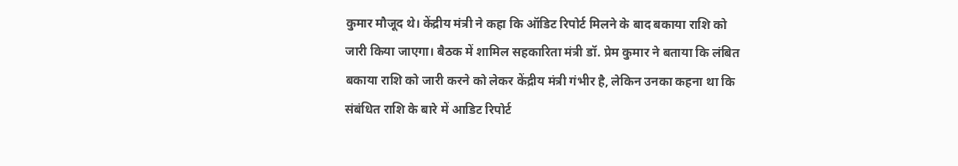कुमार मौजूद थे। केंद्रीय मंत्री ने कहा कि ऑडिट रिपोर्ट मिलने के बाद बकाया राशि को जारी किया जाएगा। बैठक में शामिल सहकारिता मंत्री डॉ. प्रेम कुमार ने बताया कि लंबित बकाया राशि को जारी करने को लेकर केंद्रीय मंत्री गंभीर है, लेकिन उनका कहना था कि संबंधित राशि के बारे में आडिट रिपोर्ट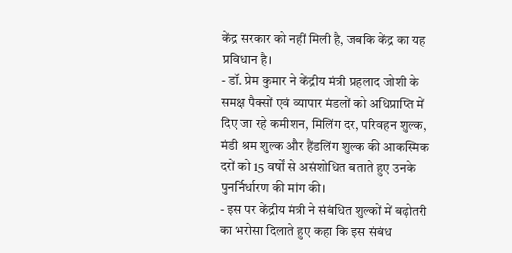केंद्र सरकार को नहीं मिली है, जबकि केंद्र का यह प्रविधान है।
- डॉ. प्रेम कुमार ने केंद्रीय मंत्री प्रहलाद जोशी के समक्ष पैक्सों एवं व्यापार मंडलों को अधिप्राप्ति में दिए जा रहे कमीशन, मिलिंग दर, परिवहन शुल्क, मंडी श्रम शुल्क और हैंडलिंग शुल्क की आकस्मिक दरों को 15 वर्षों से असंशोधित बताते हुए उनके पुनर्निर्धारण की मांग की।
- इस पर केंद्रीय मंत्री ने संबंधित शुल्कों में बढ़ोतरी का भरोसा दिलाते हुए कहा कि इस संबंध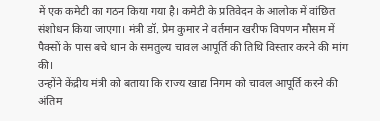में एक कमेटी का गठन किया गया है। कमेटी के प्रतिवेदन के आलोक में वांछित संशोधन किया जाएगा। मंत्री डॉ. प्रेम कुमार ने वर्तमान खरीफ विपणन मौसम में पैक्सों के पास बचे धान के समतुल्य चावल आपूर्ति की तिथि विस्तार करने की मांग की।
उन्होंने केंद्रीय मंत्री को बताया कि राज्य खाद्य निगम को चावल आपूर्ति करने की अंतिम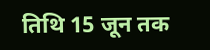तिथि 15 जून तक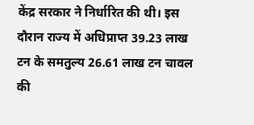केंद्र सरकार ने निर्धारित की थी। इस दौरान राज्य में अधिप्राप्त 39.23 लाख टन के समतुल्य 26.61 लाख टन चावल की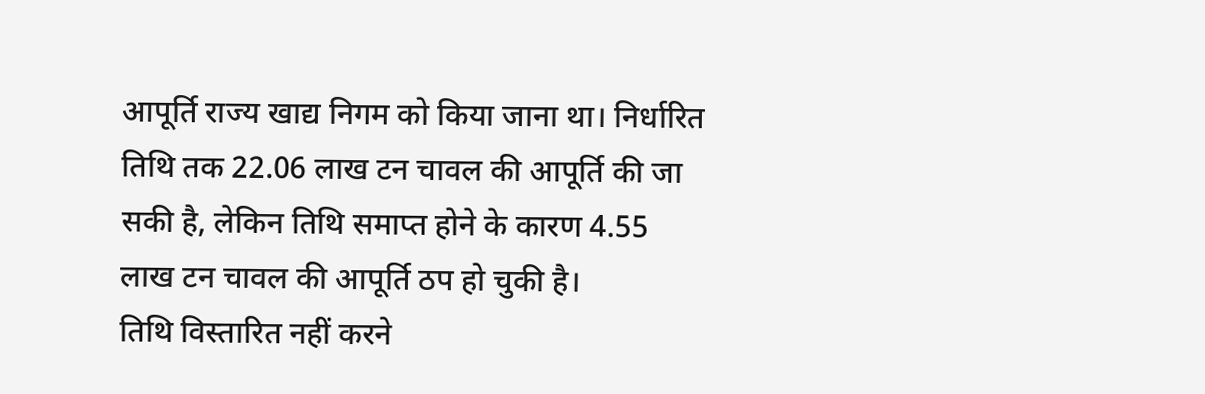आपूर्ति राज्य खाद्य निगम को किया जाना था। निर्धारित तिथि तक 22.06 लाख टन चावल की आपूर्ति की जा सकी है, लेकिन तिथि समाप्त होने के कारण 4.55 लाख टन चावल की आपूर्ति ठप हो चुकी है।
तिथि विस्तारित नहीं करने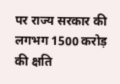पर राज्य सरकार की लगभग 1500 करोड़ की क्षति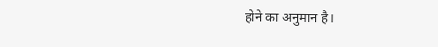होने का अनुमान है।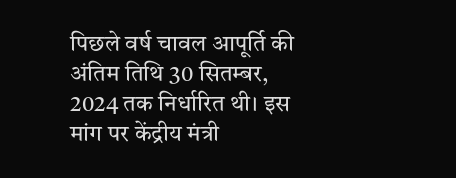पिछले वर्ष चावल आपूर्ति की अंतिम तिथि 30 सितम्बर, 2024 तक निर्धारित थी। इस मांग पर केंद्रीय मंत्री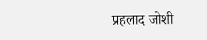प्रहलाद जोशी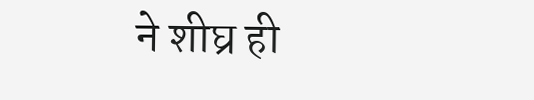ने शीघ्र ही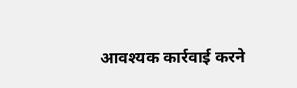आवश्यक कार्रवाई करने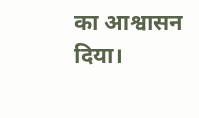का आश्वासन दिया।